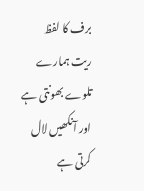برف کا لفظ
ریت ہمارے تلوے بھونتی ہے
اور آنکھیں لال کرتی ہے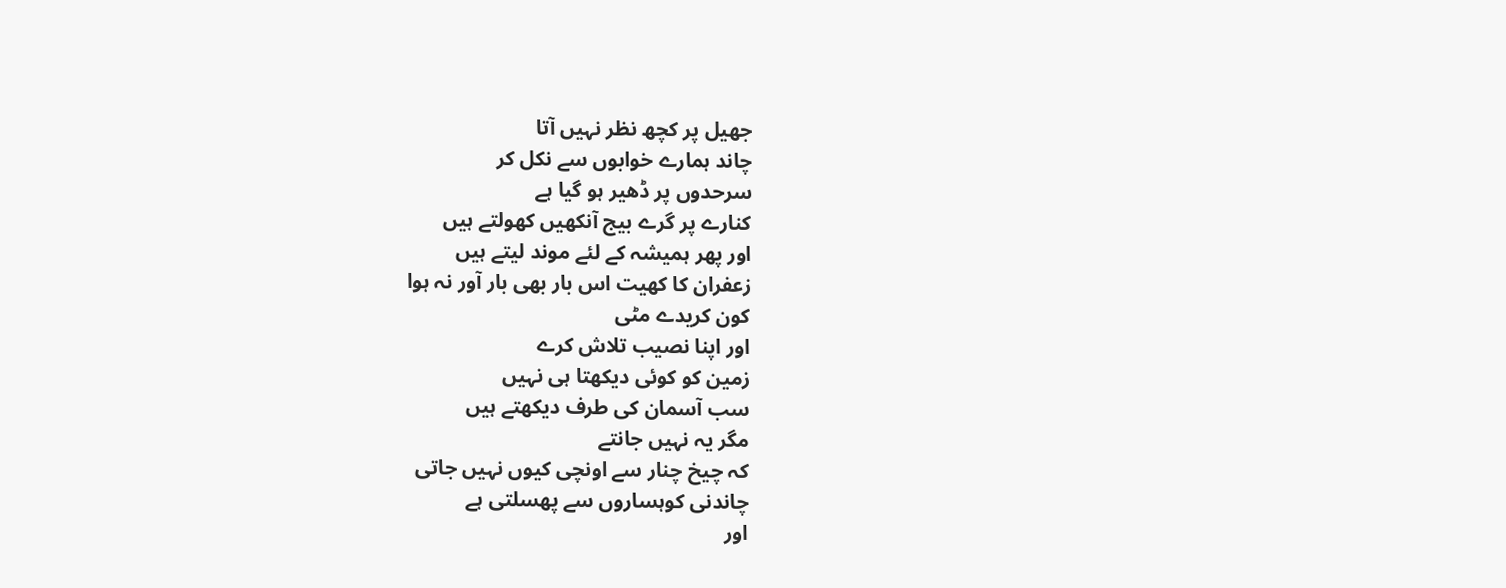جھیل پر کچھ نظر نہیں آتا
چاند ہمارے خوابوں سے نکل کر
سرحدوں پر ڈھیر ہو گیا ہے
کنارے پر گرے بیج آنکھیں کھولتے ہیں
اور پھر ہمیشہ کے لئے موند لیتے ہیں
زعفران کا کھیت اس بار بھی بار آور نہ ہوا
کون کریدے مٹی
اور اپنا نصیب تلاش کرے
زمین کو کوئی دیکھتا ہی نہیں
سب آسمان کی طرف دیکھتے ہیں
مگر یہ نہیں جانتے
کہ چیخ چنار سے اونچی کیوں نہیں جاتی
چاندنی کوہساروں سے پھسلتی ہے
اور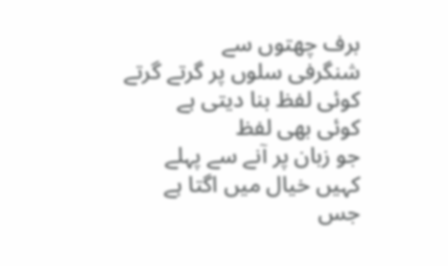برف چھتوں سے
شنگرفی سلوں پر گرتے گرتے
کوئی لفظ بنا دیتی ہے
کوئی بھی لفظ
جو زبان پر آنے سے پہلے
کہیں خیال میں اگتا ہے
جس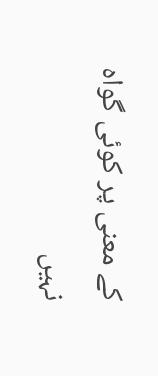کے معنی پر کوئی گواہ نہیں